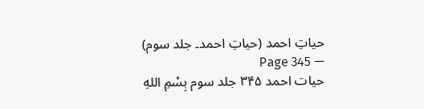حیاتِ احمد (حیاتِ احمد۔ جلد سوم) — Page 345
حیات احمد ۳۴۵ جلد سوم بِسْمِ اللهِ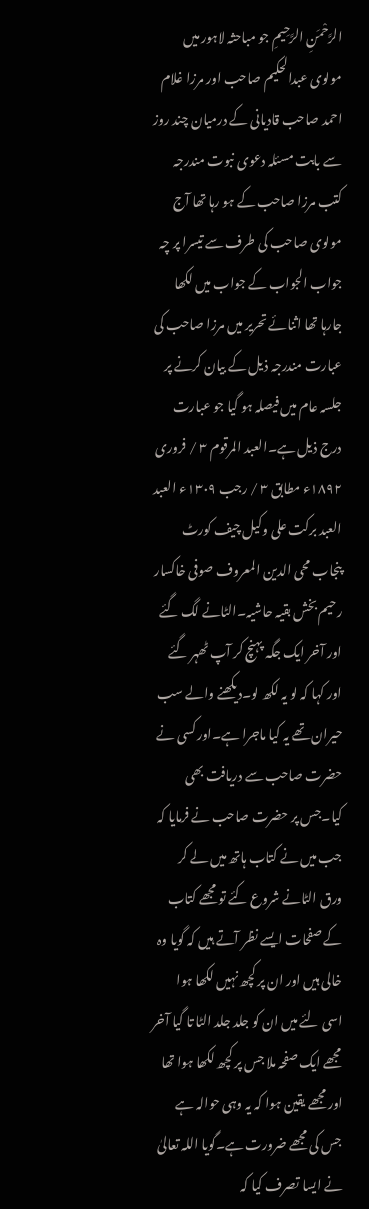الرَّحْمَنِ الرَّحِيمِ جو مباحثہ لاہور میں مولوی عبدالحکیم صاحب اور مرزا غلام احمد صاحب قادیانی کے درمیان چند روز سے بابت مسئلہ دعوی نبوت مندرجہ کتب مرزا صاحب کے ہو رہا تھا آج مولوی صاحب کی طرف سے تیسرا پر چہ جواب الجواب کے جواب میں لکھا جارہا تھا اثنائے تحریر میں مرزا صاحب کی عبارت مندرجہ ذیل کے بیان کرنے پر جلسہ عام میں فیصلہ ہو گیا جو عبارت درج ذیل ہے۔العبد المرقوم ۳ / فروری ۱۸۹۲ء مطابق ۳ / رجب ۱۳۰۹ء العبد العبد برکت علی وکیل چیف کورٹ پنجاب محی الدین المعروف صوفی خاکسار رحیم بخش بقیہ حاشیہ۔الٹانے لگ گئے اور آخر ایک جگہ پہنچ کر آپ ٹھہر گئے اور کہا کہ لو یہ لکھ لو۔دیکھنے والے سب حیران تھے یہ کیا ماجرا ہے۔اور کسی نے حضرت صاحب سے دریافت بھی کیا۔جس پر حضرت صاحب نے فرمایا کہ جب میں نے کتاب ہاتھ میں لے کر ورق الٹانے شروع کئے تو مجھے کتاب کے صفحات ایسے نظر آتے ہیں کہ گویا وہ خالی ہیں اور ان پر کچھ نہیں لکھا ہوا اسی لئے میں ان کو جلد جلد الٹا تا گیا آخر مجھے ایک صفحہ ملا جس پر کچھ لکھا ہوا تھا اور مجھے یقین ہوا کہ یہ وہی حوالہ ہے جس کی مجھے ضرورت ہے۔گویا اللہ تعالیٰ نے ایسا تصرف کیا کہ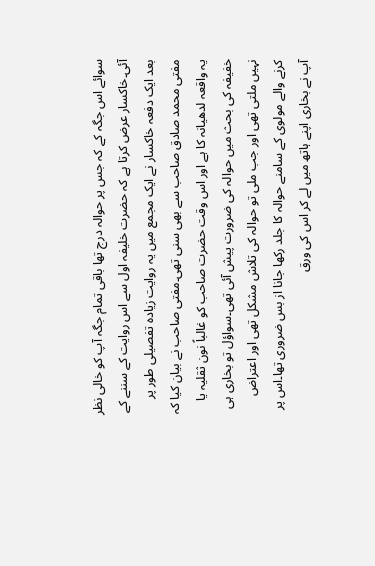سوائے اس جگہ کے کہ جس پر حوالہ درج تھا باقی تمام جگہ آپ کو خالی نظر آئی۔خاکسار عرض کرتا ہے کہ حضرت خلیفہ اول سے اس روایت کے سننے کے بعد ایک دفعہ خاکسار نے ایک مجمع میں یہ روایت زیادہ تفصیلی طور پر مفتی محمد صادق صاحب سے بھی سنی تھی۔مفتی صاحب نے بیان کیا کہ یہ واقعہ لدھیانہ کا ہے اور اس وقت حضرت صاحب کو غالباً نون ثقلیہ یا خفیفہ کی بحث میں حوالہ کی ضرورت پیش آئی تھی۔سواؤل تو بخاری ہی نہیں ملتی تھی اور جب ملی تو حوالہ کی تلاش مشکل تھی اور اعتراض کرنے والے مولوی کے سامنے حوالہ کا جلد رکھا جانا از بس ضروری تھا۔اس پر آپ نے بخاری اپنے ہاتھ میں لے کر اس کی ورق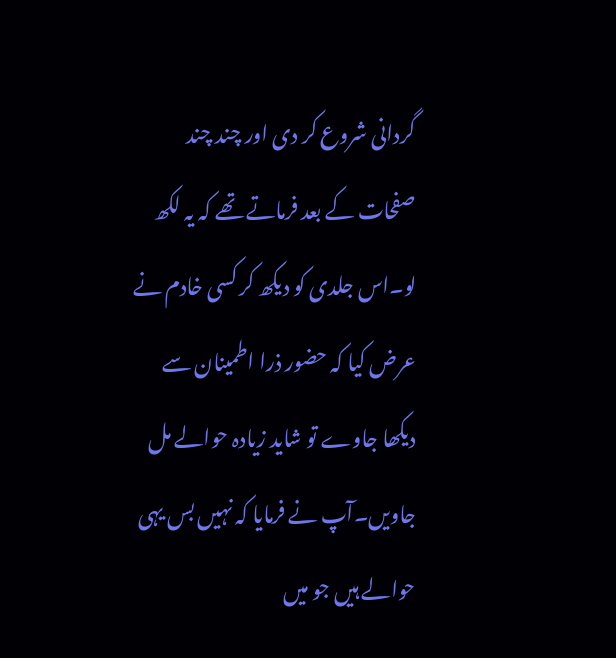گردانی شروع کر دی اور چند چند صفحات کے بعد فرماتے تھے کہ یہ لکھ لو۔اس جلدی کو دیکھ کر کسی خادم نے عرض کیا کہ حضور ذرا اطمینان سے دیکھا جاوے تو شاید زیادہ حوالے مل جاویں۔آپ نے فرمایا کہ نہیں بس یہی حوالے ہیں جو میں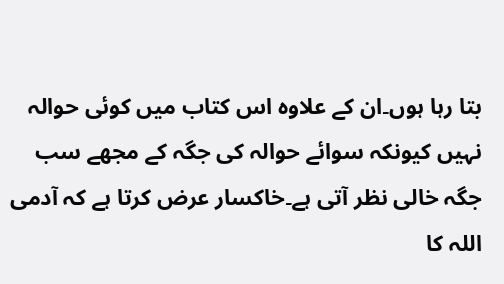بتا رہا ہوں۔ان کے علاوہ اس کتاب میں کوئی حوالہ نہیں کیونکہ سوائے حوالہ کی جگہ کے مجھے سب جگہ خالی نظر آتی ہے۔خاکسار عرض کرتا ہے کہ آدمی اللہ کا